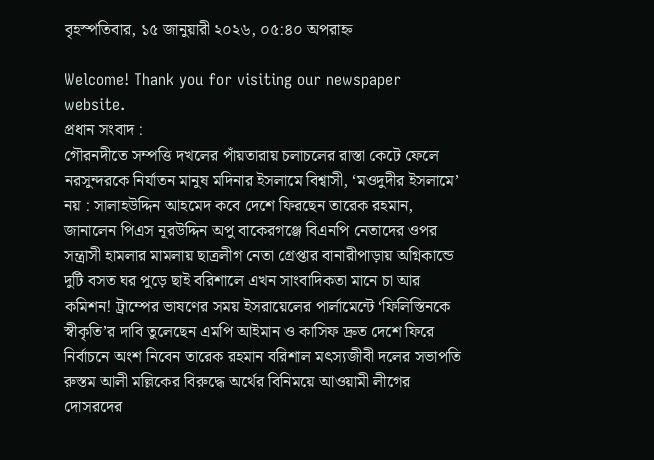বৃহস্পতিবার, ১৫ জানুয়ারী ২০২৬, ০৫:৪০ অপরাহ্ন

Welcome! Thank you for visiting our newspaper website.
প্রধান সংবাদ :
গৌরনদীতে সম্পত্তি দখলের পাঁয়তারায় চলাচলের রাস্তা কেটে ফেলে নরসুন্দরকে নির্যাতন মানুষ মদিনার ইসলামে বিশ্বাসী, ‘মওদুদীর ইসলামে’ নয় : সালাহউদ্দিন আহমেদ কবে দেশে ফিরছেন তারেক রহমান, জানালেন পিএস নূরউদ্দিন অপু বাকেরগঞ্জে বিএনপি নেতাদের ওপর সন্ত্রাসী হামলার মামলায় ছাত্রলীগ নেতা গ্রেপ্তার বানারীপাড়ায় অগ্নিকান্ডে দুটি বসত ঘর পুড়ে ছাই বরিশালে এখন সাংবাদিকতা মানে চা আর কমিশন! ট্রাম্পের ভাষণের সময় ইসরায়েলের পার্লামেন্টে ‘ফিলিস্তিনকে স্বীকৃতি’র দাবি তুলেছেন এমপি আইমান ও কাসিফ দ্রুত দেশে ফিরে নির্বাচনে অংশ নিবেন তারেক রহমান বরিশাল মৎস্যজীবী দলের সভাপতি রুস্তম আলী মল্লিকের বিরুদ্ধে অর্থের বিনিময়ে আওয়ামী লীগের দোসরদের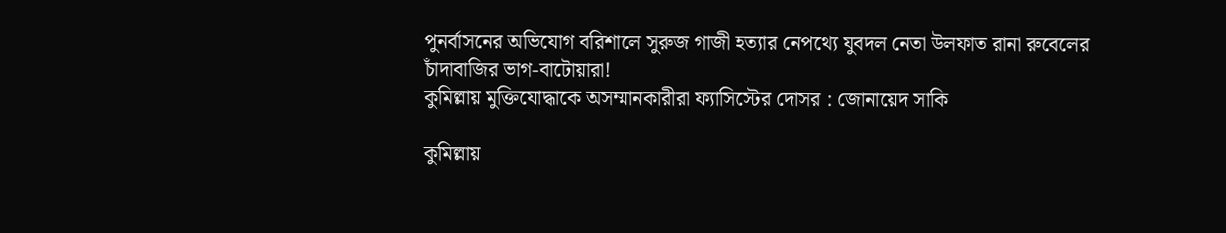পুনর্বাসনের অভিযোগ বরিশালে সুরুজ গাজী হত্যার নেপথ্যে যুবদল নেতা উলফাত রানা রুবেলের চাঁদাবাজির ভাগ-বাটোয়ারা!
কুমিল্লায় মুক্তিযোদ্ধাকে অসম্মানকারীরা ফ্যাসিস্টের দোসর : জোনায়েদ সাকি

কুমিল্লায়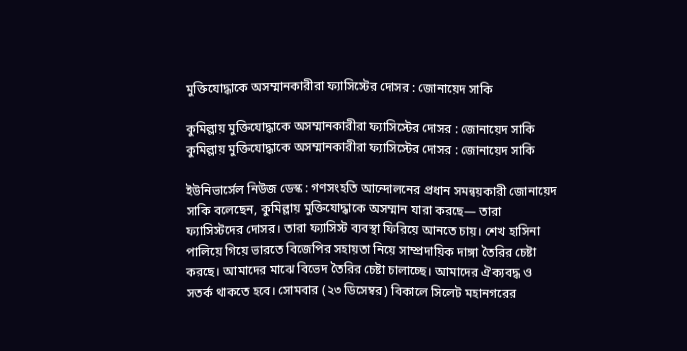মুক্তিযোদ্ধাকে অসম্মানকারীরা ফ্যাসিস্টের দোসর : জোনায়েদ সাকি

কুমিল্লায় মুক্তিযোদ্ধাকে অসম্মানকারীরা ফ্যাসিস্টের দোসর : জোনায়েদ সাকি
কুমিল্লায় মুক্তিযোদ্ধাকে অসম্মানকারীরা ফ্যাসিস্টের দোসর : জোনায়েদ সাকি

ইউনিভার্সেল নিউজ ডেস্ক : গণসংহতি আন্দোলনের প্রধান সমন্বয়কারী জোনায়েদ সাকি বলেছেন, কুমিল্লায় মুক্তিযোদ্ধাকে অসম্মান যারা করছে— তারা ফ্যাসিস্টদের দোসর। তারা ফ্যাসিস্ট ব্যবস্থা ফিরিয়ে আনতে চায়। শেখ হাসিনা পালিয়ে গিয়ে ভারতে বিজেপির সহায়তা নিয়ে সাম্প্রদায়িক দাঙ্গা তৈরির চেষ্টা করছে। আমাদের মাঝে বিভেদ তৈরির চেষ্টা চালাচ্ছে। আমাদের ঐক্যবদ্ধ ও সতর্ক থাকতে হবে। সোমবার (২৩ ডিসেম্বর) বিকালে সিলেট মহানগরের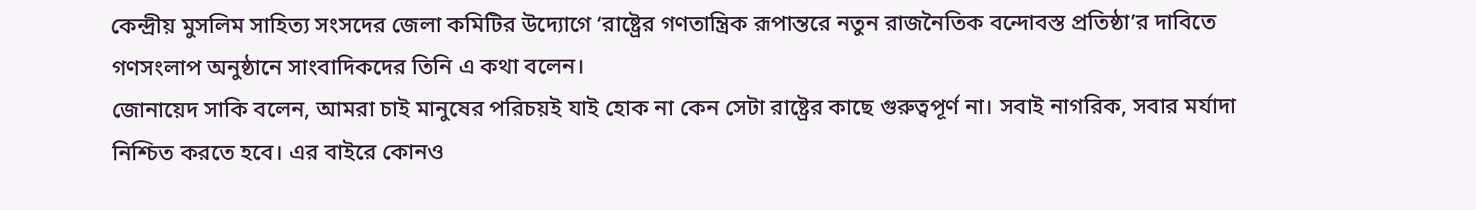কেন্দ্রীয় মুসলিম সাহিত্য সংসদের জেলা কমিটির উদ্যোগে ‘রাষ্ট্রের গণতান্ত্রিক রূপান্তরে নতুন রাজনৈতিক বন্দোবস্ত প্রতিষ্ঠা’র দাবিতে গণসংলাপ অনুষ্ঠানে সাংবাদিকদের তিনি এ কথা বলেন।
জোনায়েদ সাকি বলেন, আমরা চাই মানুষের পরিচয়ই যাই হোক না কেন সেটা রাষ্ট্রের কাছে গুরুত্বপূর্ণ না। সবাই নাগরিক, সবার মর্যাদা নিশ্চিত করতে হবে। এর বাইরে কোনও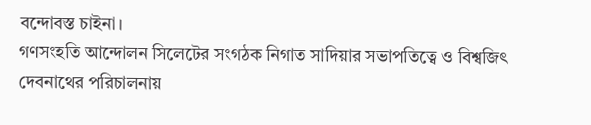বন্দোবস্ত চাইনা।
গণসংহতি আন্দোলন সিলেটের সংগঠক নিগাত সাদিয়ার সভাপতিত্বে ও বিশ্বজিৎ দেবনাথের পরিচালনায়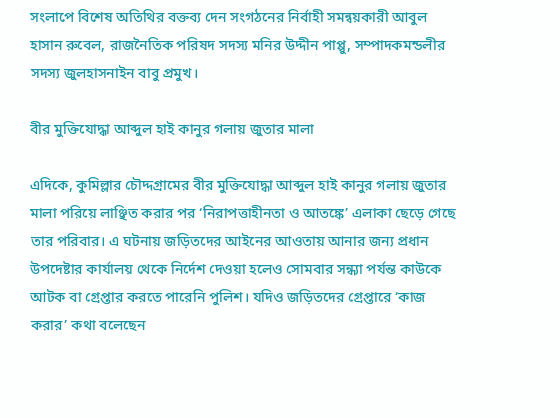সংলাপে বিশেষ অতিথির বক্তব্য দেন সংগঠনের নির্বাহী সমন্বয়কারী আবুল হাসান রুবেল, রাজনৈতিক পরিষদ সদস্য মনির উদ্দীন পাপ্পু, সম্পাদকমন্ডলীর সদস্য জুলহাসনাইন বাবু প্রমুখ।

বীর মুক্তিযোদ্ধা আব্দুল হাই কানুর গলায় জুতার মালা

এদিকে, কুমিল্লার চৌদ্দগ্রামের বীর মুক্তিযোদ্ধা আব্দুল হাই কানুর গলায় জুতার মালা পরিয়ে লাঞ্ছিত করার পর ‘নিরাপত্তাহীনতা ও আতঙ্কে’ এলাকা ছেড়ে গেছে তার পরিবার। এ ঘটনায় জড়িতদের আইনের আওতায় আনার জন্য প্রধান উপদেষ্টার কার্যালয় থেকে নির্দেশ দেওয়া হলেও সোমবার সন্ধ্যা পর্যন্ত কাউকে আটক বা গ্রেপ্তার করতে পারেনি পুলিশ। যদিও জড়িতদের গ্রেপ্তারে ‘কাজ করার’ কথা বলেছেন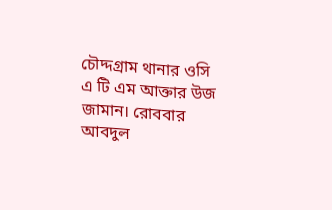চৌদ্দগ্রাম থানার ওসি এ টি এম আক্তার উজ জামান। রোববার আবদুল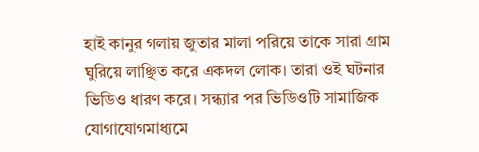হাই কানুর গলায় জুতার মালা পরিয়ে তাকে সারা গ্রাম ঘুরিয়ে লাঞ্ছিত করে একদল লোক। তারা ওই ঘটনার ভিডিও ধারণ করে। সন্ধ্যার পর ভিডিওটি সামাজিক যোগাযোগমাধ্যমে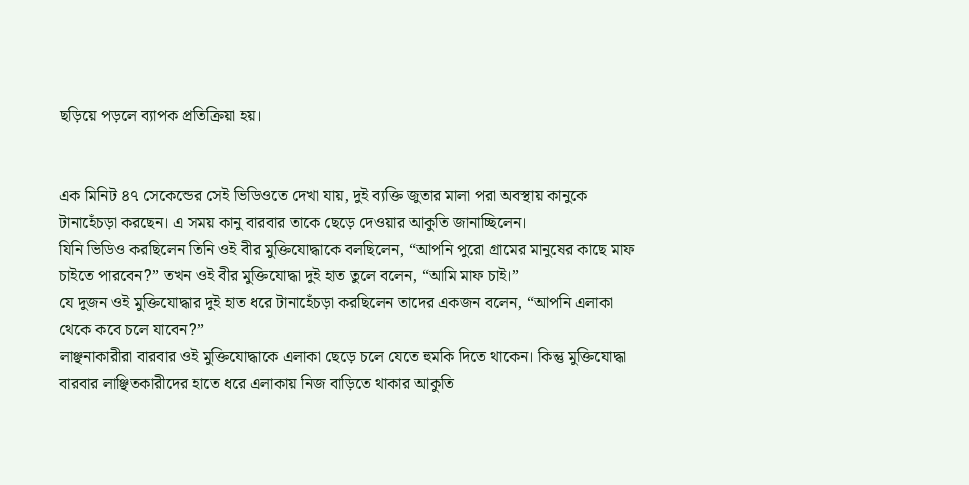ছড়িয়ে পড়লে ব্যাপক প্রতিক্রিয়া হয়।


এক মিনিট ৪৭ সেকেন্ডের সেই ভিডিওতে দেখা যায়, দুই ব্যক্তি জুতার মালা পরা অবস্থায় কানুকে টানাহেঁচড়া করছেন। এ সময় কানু বারবার তাকে ছেড়ে দেওয়ার আকুতি জানাচ্ছিলেন।
যিনি ভিডিও করছিলেন তিনি ওই বীর মুক্তিযোদ্ধাকে বলছিলেন, “আপনি পুরো গ্রামের মানুষের কাছে মাফ চাইতে পারবেন?” তখন ওই বীর মুক্তিযোদ্ধা দুই হাত তুলে বলেন, “আমি মাফ চাই।”
যে দুজন ওই মুক্তিযোদ্ধার দুই হাত ধরে টানাহেঁচড়া করছিলেন তাদের একজন বলেন, “আপনি এলাকা থেকে কবে চলে যাবেন?”
লাঞ্ছনাকারীরা বারবার ওই মুক্তিযোদ্ধাকে এলাকা ছেড়ে চলে যেতে হুমকি দিতে থাকেন। কিন্তু মুক্তিযোদ্ধা বারবার লাঞ্ছিতকারীদের হাতে ধরে এলাকায় নিজ বাড়িতে থাকার আকুতি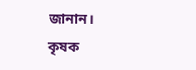জানান।
কৃষক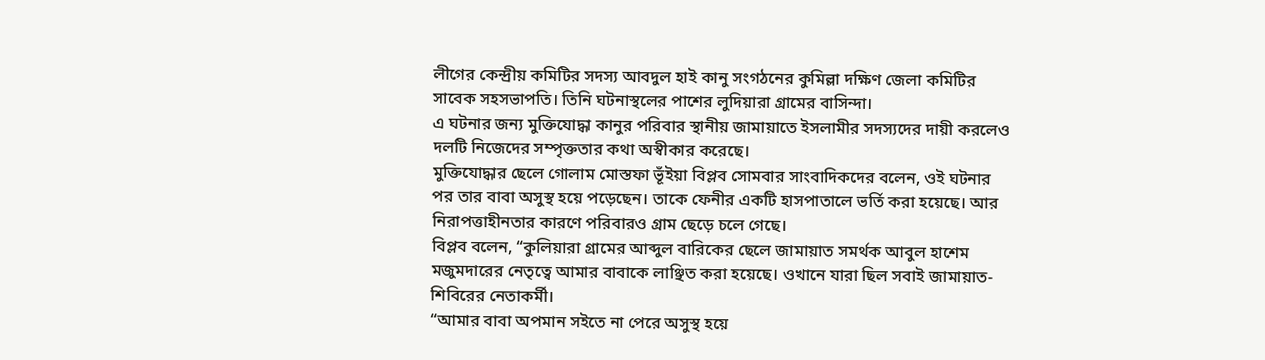লীগের কেন্দ্রীয় কমিটির সদস্য আবদুল হাই কানু সংগঠনের কুমিল্লা দক্ষিণ জেলা কমিটির সাবেক সহসভাপতি। তিনি ঘটনাস্থলের পাশের লুদিয়ারা গ্রামের বাসিন্দা।
এ ঘটনার জন্য মুক্তিযোদ্ধা কানুর পরিবার স্থানীয় জামায়াতে ইসলামীর সদস্যদের দায়ী করলেও দলটি নিজেদের সম্পৃক্ততার কথা অস্বীকার করেছে।
মুক্তিযোদ্ধার ছেলে গোলাম মোস্তফা ভূঁইয়া বিপ্লব সোমবার সাংবাদিকদের বলেন, ওই ঘটনার পর তার বাবা অসুস্থ হয়ে পড়েছেন। তাকে ফেনীর একটি হাসপাতালে ভর্তি করা হয়েছে। আর নিরাপত্তাহীনতার কারণে পরিবারও গ্রাম ছেড়ে চলে গেছে।
বিপ্লব বলেন, “কুলিয়ারা গ্রামের আব্দুল বারিকের ছেলে জামায়াত সমর্থক আবুল হাশেম মজুমদারের নেতৃত্বে আমার বাবাকে লাঞ্ছিত করা হয়েছে। ওখানে যারা ছিল সবাই জামায়াত-শিবিরের নেতাকর্মী।
“আমার বাবা অপমান সইতে না পেরে অসুস্থ হয়ে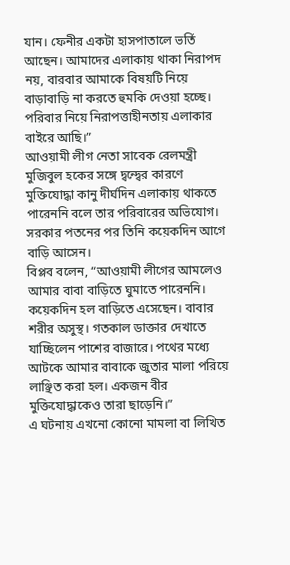যান। ফেনীর একটা হাসপাতালে ভর্তি আছেন। আমাদের এলাকায় থাকা নিরাপদ নয়, বারবার আমাকে বিষয়টি নিয়ে বাড়াবাড়ি না করতে হুমকি দেওয়া হচ্ছে। পরিবার নিয়ে নিরাপত্তাহীনতায় এলাকার বাইরে আছি।”
আওয়ামী লীগ নেতা সাবেক রেলমন্ত্রী মুজিবুল হকের সঙ্গে দ্বন্দ্বের কারণে মুক্তিযোদ্ধা কানু দীর্ঘদিন এলাকায় থাকতে পারেননি বলে তার পরিবারের অভিযোগ। সরকার পতনের পর তিনি কয়েকদিন আগে বাড়ি আসেন।
বিপ্লব বলেন, “আওয়ামী লীগের আমলেও আমার বাবা বাড়িতে ঘুমাতে পারেননি। কয়েকদিন হল বাড়িতে এসেছেন। বাবার শরীর অসুস্থ। গতকাল ডাক্তার দেখাতে যাচ্ছিলেন পাশের বাজারে। পথের মধ্যে আটকে আমার বাবাকে জুতার মালা পরিয়ে লাঞ্ছিত করা হল। একজন বীর মুক্তিযোদ্ধাকেও তারা ছাড়েনি।”
এ ঘটনায় এখনো কোনো মামলা বা লিখিত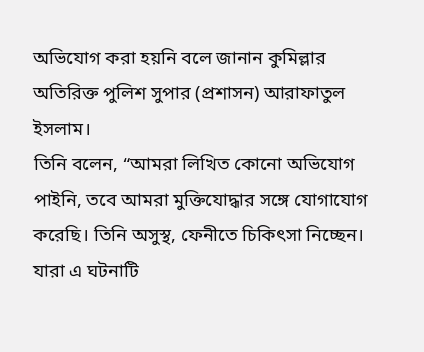অভিযোগ করা হয়নি বলে জানান কুমিল্লার অতিরিক্ত পুলিশ সুপার (প্রশাসন) আরাফাতুল ইসলাম।
তিনি বলেন, “আমরা লিখিত কোনো অভিযোগ পাইনি, তবে আমরা মুক্তিযোদ্ধার সঙ্গে যোগাযোগ করেছি। তিনি অসুস্থ, ফেনীতে চিকিৎসা নিচ্ছেন। যারা এ ঘটনাটি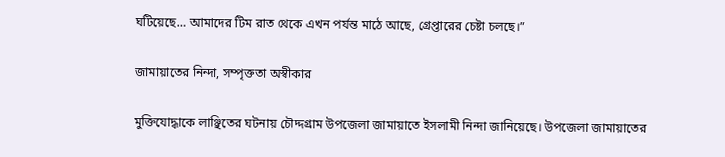ঘটিয়েছে… আমাদের টিম রাত থেকে এখন পর্যন্ত মাঠে আছে, গ্রেপ্তারের চেষ্টা চলছে।”

জামায়াতের নিন্দা, সম্পৃক্ততা অস্বীকার

মুক্তিযোদ্ধাকে লাঞ্ছিতের ঘটনায় চৌদ্দগ্রাম উপজেলা জামায়াতে ইসলামী নিন্দা জানিয়েছে। উপজেলা জামায়াতের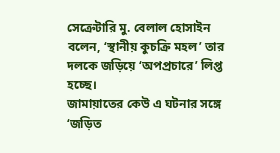সেক্রেটারি মু. বেলাল হোসাইন বলেন, ‘স্থানীয় কুচক্রি মহল’ তার দলকে জড়িয়ে ‘অপপ্রচারে’ লিপ্ত হচ্ছে।
জামায়াতের কেউ এ ঘটনার সঙ্গে ‘জড়িত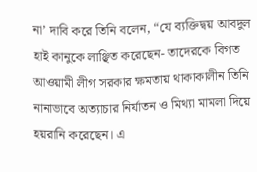না’ দাবি করে তিনি বলেন, “যে ব্যক্তিদ্বয় আবদুল হাই কানুকে লাঞ্ছিত করেছেন- তাদেরকে বিগত আওয়ামী লীগ সরকার ক্ষমতায় থাকাকালীন তিনি নানাভাবে অত্যাচার নির্যাতন ও মিথ্যা মামলা দিয়ে হয়রানি করেছেন। এ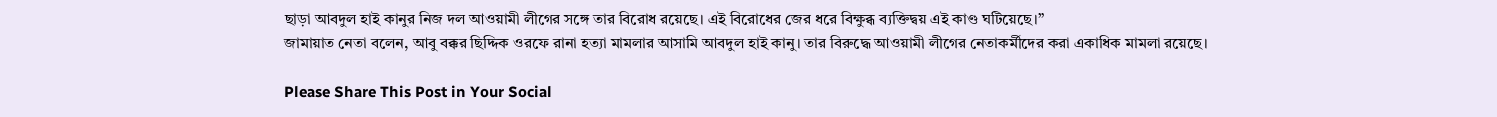ছাড়া আবদুল হাই কানুর নিজ দল আওয়ামী লীগের সঙ্গে তার বিরোধ রয়েছে। এই বিরোধের জের ধরে বিক্ষুব্ধ ব্যক্তিদ্বয় এই কাণ্ড ঘটিয়েছে।”
জামায়াত নেতা বলেন, আবু বক্কর ছিদ্দিক ওরফে রানা হত্যা মামলার আসামি আবদুল হাই কানু। তার বিরুদ্ধে আওয়ামী লীগের নেতাকর্মীদের করা একাধিক মামলা রয়েছে।

Please Share This Post in Your Social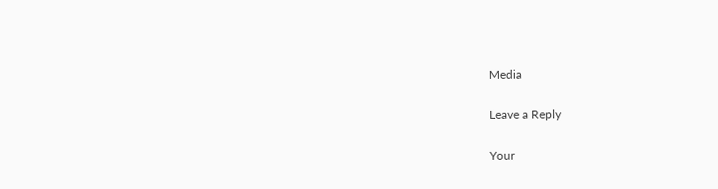Media

Leave a Reply

Your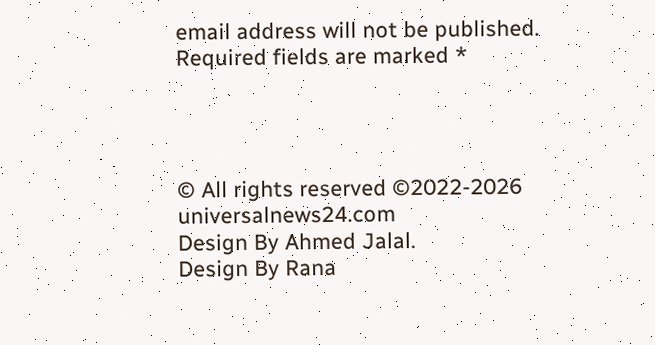email address will not be published. Required fields are marked *




© All rights reserved ©2022-2026 universalnews24.com
Design By Ahmed Jalal.
Design By Rana